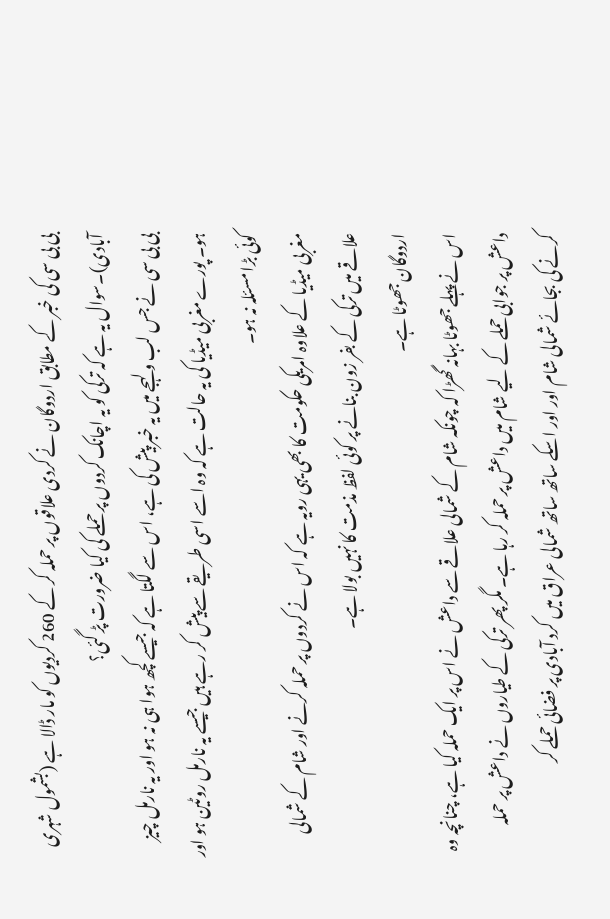بی بی سی کی خبر کے مطابق اردوگان نے کردی علاقوں پر حملہ کر کے 260 کردیوں کو مار ڈالا ہے (بشمول شہری آبادی)۔سوال یہ ہے کہ ترکی کو یہ اچانک کردوں پر حملے کی کیا ضرورت پڑ گئی؟
بی بی سی نے جس لب و لہجے میں یہ خبر پیش کی ہے، اس سے لگتا ہے کہ جیسے کچھ ہوا ہی نہ ہو اور یہ نارمل چیز ہو۔ پورے مغربی میڈیا کی یہ حالت ہے کہ وہ اسے اسی طریقے سے پیش کر رہے ہیں جیسے یہ نارمل روٹین ہو اور کوئی بڑا مسئلہ نہ ہو۔
مغربی میڈیا کے علاوہ امریکی حکومت کا بھی یہی رویہ ہے کہ اس نے کردوں پر حملہ کرنے اور شام کے شمالی علاقے میں ترکی کے بفر زون بنانے پر کوئی لفظ مذمت کا نہیں بولا ہے۔
اردوگان جھوٹا ہے۔
اس نے پہلے جھوٹا بہانہ گھڑا کہ چونکہ شام کے شمالی علاقے سے داعش نے اس پر ایک حملہ کیا ہے، چنانچہ وہ داعش پر جوابی حملے کے لیے شام میں داعش پر حملہ کر رہا ہے۔ مگر پھر ترکی کے طیاروں نے داعش پر حملہ کرنے کی بجائے شمالی شام اور اور اسکے ساتھ ساتھ شمالی عراق میں کرد آبادی پر فضائی حملے کر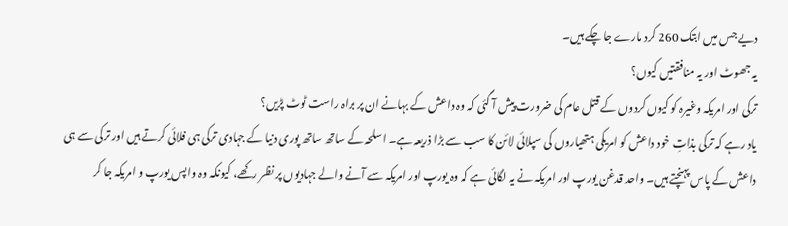دیے جس میں ابتک 260 کرد مارے جا چکے ہیں۔
یہ جھوٹ اور یہ منافقتیں کیوں؟
ترکی اور امریکہ وغیرہ کو کیوں کردوں کے قتل عام کی ضرورت پیش آ گئی کہ وہ داعش کے بہانے ان پر براہ راست ٹوٹ پڑیں؟
یاد رہے کہ ترکی بذاتِ خود داعش کو امریکی ہتھیاروں کی سپلائی لائن کا سب سے بڑا ذریعہ ہے۔ اسلحہ کے ساتھ ساتھ پوری دنیا کے جہادی ترکی ہی فلائی کرتے ہیں اور ترکی سے ہی داعش کے پاس پہنچتے ہیں۔ واحد قدغن یورپ اور امریکہ نے یہ لگائی ہے کہ وہ یورپ اور امریکہ سے آنے والے جہادیوں پر نظر رکھے، کیونکہ وہ واپس یورپ و امریکہ جا کر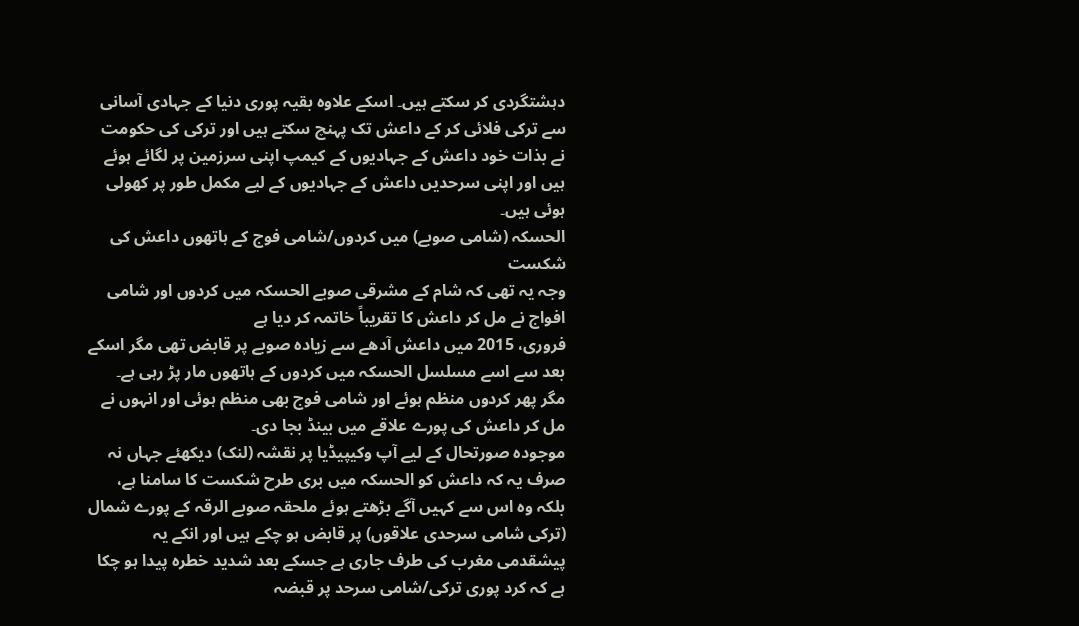دہشتگردی کر سکتے ہیں۔ اسکے علاوہ بقیہ پوری دنیا کے جہادی آسانی سے ترکی فلائی کر کے داعش تک پہنچ سکتے ہیں اور ترکی کی حکومت نے بذات خود داعش کے جہادیوں کے کیمپ اپنی سرزمین پر لگائے ہوئے ہیں اور اپنی سرحدیں داعش کے جہادیوں کے لیے مکمل طور پر کھولی ہوئی ہیں۔
الحسکہ (شامی صوبے) میں کردوں/شامی فوج کے ہاتھوں داعش کی شکست
وجہ یہ تھی کہ شام کے مشرقی صوبے الحسکہ میں کردوں اور شامی افواج نے مل کر داعش کا تقریباً خاتمہ کر دیا ہے
فروری، 2015 میں داعش آدھے سے زیادہ صوبے پر قابض تھی مگر اسکے بعد سے اسے مسلسل الحسکہ میں کردوں کے ہاتھوں مار پڑ رہی ہے۔
مگر پھر کردوں منظم ہوئے اور شامی فوج بھی منظم ہوئی اور انہوں نے مل کر داعش کی پورے علاقے میں بینڈ بجا دی۔
موجودہ صورتحال کے لیے آپ وکیپیڈیا پر نقشہ (لنک) دیکھئے جہاں نہ صرف یہ کہ داعش کو الحسکہ میں بری طرح شکست کا سامنا ہے، بلکہ وہ اس سے کہیں آگے بڑھتے ہوئے ملحقہ صوبے الرقہ کے پورے شمال (ترکی شامی سرحدی علاقوں) پر قابض ہو چکے ہیں اور انکے یہ پیشقدمی مغرب کی طرف جاری ہے جسکے بعد شدید خطرہ پیدا ہو چکا ہے کہ کرد پوری ترکی/شامی سرحد پر قبضہ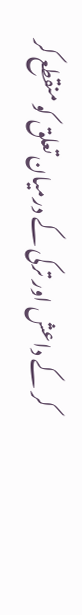کر کے داعش اور ترکی کے درمیان تعلق کو منقطع کر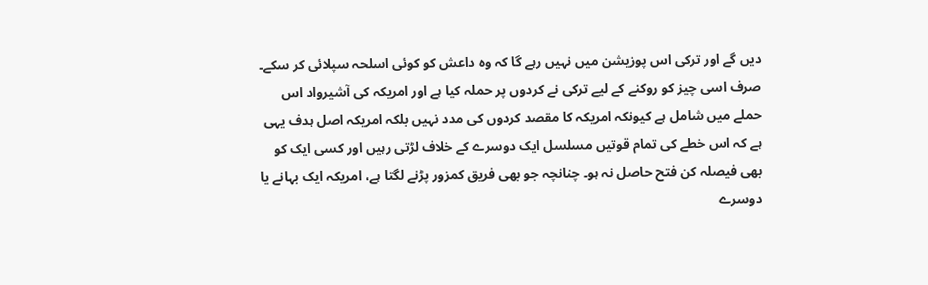دیں گے اور ترکی اس پوزیشن میں نہیں رہے گا کہ وہ داعش کو کوئی اسلحہ سپلائی کر سکے۔
صرف اسی چیز کو روکنے کے لیے ترکی نے کردوں پر حملہ کیا ہے اور امریکہ کی آشیرواد اس حملے میں شامل ہے کیونکہ امریکہ کا مقصد کردوں کی مدد نہیں بلکہ امریکہ اصل ہدف یہی ہے کہ اس خطے کی تمام قوتیں مسلسل ایک دوسرے کے خلاف لڑتی رہیں اور کسی ایک کو بھی فیصلہ کن فتح حاصل نہ ہو۔ چنانچہ جو بھی فریق کمزور پڑنے لگتا ہے، امریکہ ایک بہانے یا دوسرے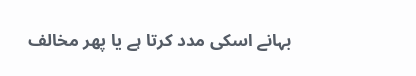بہانے اسکی مدد کرتا ہے یا پھر مخالف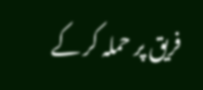فریق پر حملہ کر کے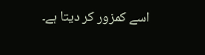اسے کمزور کر دیتا ہے۔